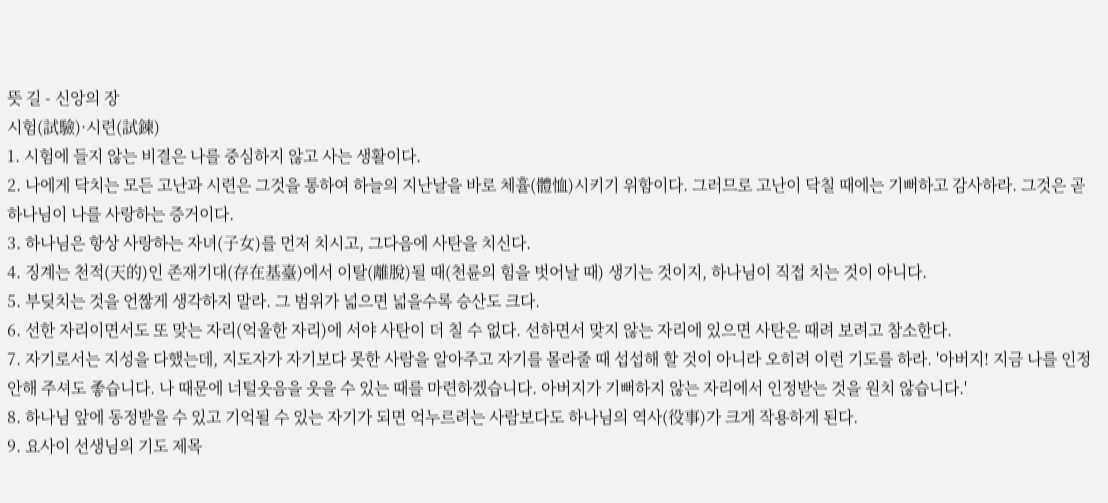뜻 길 - 신앙의 장
시험(試驗)·시련(試鍊)
1. 시험에 들지 않는 비결은 나를 중심하지 않고 사는 생활이다.
2. 나에게 닥치는 모든 고난과 시련은 그것을 통하여 하늘의 지난날을 바로 체휼(體恤)시키기 위함이다. 그러므로 고난이 닥칠 때에는 기뻐하고 감사하라. 그것은 곧 하나님이 나를 사랑하는 증거이다.
3. 하나님은 항상 사랑하는 자녀(子女)를 먼저 치시고, 그다음에 사탄을 치신다.
4. 징계는 천적(天的)인 존재기대(存在基臺)에서 이탈(離脫)될 때(천륜의 힘을 벗어날 때) 생기는 것이지, 하나님이 직접 치는 것이 아니다.
5. 부딪치는 것을 언짢게 생각하지 말라. 그 범위가 넓으면 넓을수록 승산도 크다.
6. 선한 자리이면서도 또 맞는 자리(억울한 자리)에 서야 사탄이 더 칠 수 없다. 선하면서 맞지 않는 자리에 있으면 사탄은 때려 보려고 참소한다.
7. 자기로서는 지성을 다했는데, 지도자가 자기보다 못한 사람을 알아주고 자기를 몰라줄 때 섭섭해 할 것이 아니라 오히려 이런 기도를 하라. '아버지! 지금 나를 인정 안해 주셔도 좋습니다. 나 때문에 너털웃음을 웃을 수 있는 때를 마련하겠습니다. 아버지가 기뻐하지 않는 자리에서 인정받는 것을 원치 않습니다.'
8. 하나님 앞에 동정받을 수 있고 기억될 수 있는 자기가 되면 억누르려는 사람보다도 하나님의 역사(役事)가 크게 작용하게 된다.
9. 요사이 선생님의 기도 제목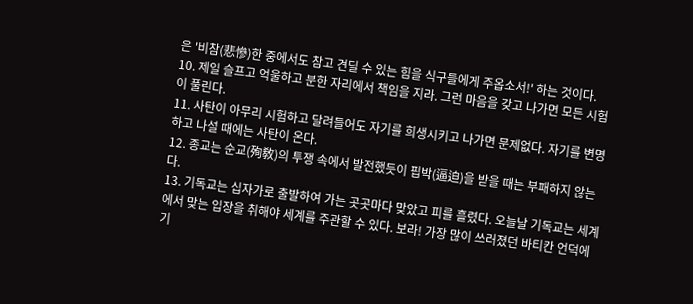은 '비참(悲慘)한 중에서도 참고 견딜 수 있는 힘을 식구들에게 주옵소서!' 하는 것이다.
10. 제일 슬프고 억울하고 분한 자리에서 책임을 지라. 그런 마음을 갖고 나가면 모든 시험이 풀린다.
11. 사탄이 아무리 시험하고 달려들어도 자기를 희생시키고 나가면 문제없다. 자기를 변명하고 나설 때에는 사탄이 온다.
12. 종교는 순교(殉敎)의 투쟁 속에서 발전했듯이 핍박(逼迫)을 받을 때는 부패하지 않는다.
13. 기독교는 십자가로 출발하여 가는 곳곳마다 맞았고 피를 흘렸다. 오늘날 기독교는 세계에서 맞는 입장을 취해야 세계를 주관할 수 있다. 보라! 가장 많이 쓰러졌던 바티칸 언덕에 기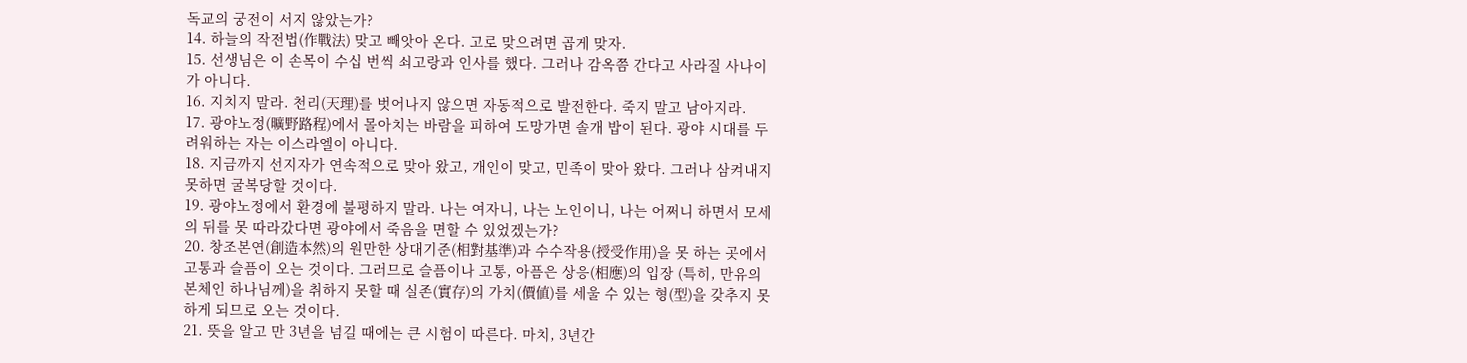독교의 궁전이 서지 않았는가?
14. 하늘의 작전법(作戰法) 맞고 빼앗아 온다. 고로 맞으려면 곱게 맞자.
15. 선생님은 이 손목이 수십 번씩 쇠고랑과 인사를 했다. 그러나 감옥쯤 간다고 사라질 사나이가 아니다.
16. 지치지 말라. 천리(天理)를 벗어나지 않으면 자동적으로 발전한다. 죽지 말고 남아지라.
17. 광야노정(曠野路程)에서 몰아치는 바람을 피하여 도망가면 솔개 밥이 된다. 광야 시대를 두려워하는 자는 이스라엘이 아니다.
18. 지금까지 선지자가 연속적으로 맞아 왔고, 개인이 맞고, 민족이 맞아 왔다. 그러나 삼켜내지 못하면 굴복당할 것이다.
19. 광야노정에서 환경에 불평하지 말라. 나는 여자니, 나는 노인이니, 나는 어쩌니 하면서 모세의 뒤를 못 따라갔다면 광야에서 죽음을 면할 수 있었겠는가?
20. 창조본연(創造本然)의 원만한 상대기준(相對基準)과 수수작용(授受作用)을 못 하는 곳에서 고통과 슬픔이 오는 것이다. 그러므로 슬픔이나 고통, 아픔은 상응(相應)의 입장 (특히, 만유의 본체인 하나님께)을 취하지 못할 때 실존(實存)의 가치(價値)를 세울 수 있는 형(型)을 갖추지 못하게 되므로 오는 것이다.
21. 뜻을 알고 만 3년을 넘길 때에는 큰 시험이 따른다. 마치, 3년간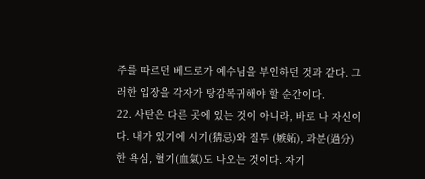주를 따르던 베드로가 예수님을 부인하던 것과 같다. 그러한 입장을 각자가 탕감복귀해야 할 순간이다.
22. 사탄은 다른 곳에 있는 것이 아니라, 바로 나 자신이다. 내가 있기에 시기(猜忌)와 질투 (嫉妬), 과분(過分)한 욕심, 혈기(血氣)도 나오는 것이다. 자기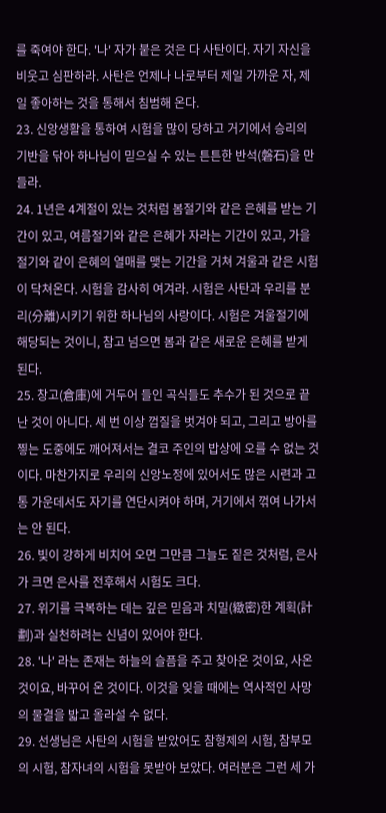를 죽여야 한다. '나' 자가 붙은 것은 다 사탄이다. 자기 자신을 비웃고 심판하라. 사탄은 언제나 나로부터 제일 가까운 자, 제일 좋아하는 것을 통해서 침범해 온다.
23. 신앙생활을 통하여 시험을 많이 당하고 거기에서 승리의 기반을 닦아 하나님이 믿으실 수 있는 튼튼한 반석(磐石)을 만들라.
24. 1년은 4계절이 있는 것처럼 봄절기와 같은 은혜를 받는 기간이 있고, 여름절기와 같은 은혜가 자라는 기간이 있고, 가을절기와 같이 은혜의 열매를 맺는 기간을 거쳐 겨울과 같은 시험이 닥쳐온다. 시험을 감사히 여겨라. 시험은 사탄과 우리를 분리(分離)시키기 위한 하나님의 사랑이다. 시험은 겨울절기에 해당되는 것이니, 참고 넘으면 봄과 같은 새로운 은혜를 받게 된다.
25. 창고(倉庫)에 거두어 들인 곡식들도 추수가 된 것으로 끝난 것이 아니다. 세 번 이상 껍질을 벗겨야 되고, 그리고 방아를 찧는 도중에도 깨어져서는 결코 주인의 밥상에 오를 수 없는 것이다. 마찬가지로 우리의 신앙노정에 있어서도 많은 시련과 고통 가운데서도 자기를 연단시켜야 하며, 거기에서 꺾여 나가서는 안 된다.
26. 빛이 강하게 비치어 오면 그만큼 그늘도 짙은 것처럼, 은사가 크면 은사를 전후해서 시험도 크다.
27. 위기를 극복하는 데는 깊은 믿음과 치밀(緻密)한 계획(計劃)과 실천하려는 신념이 있어야 한다.
28. '나' 라는 존재는 하늘의 슬픔을 주고 찾아온 것이요, 사온 것이요, 바꾸어 온 것이다. 이것을 잊을 때에는 역사적인 사망의 물결을 밟고 올라설 수 없다.
29. 선생님은 사탄의 시험을 받았어도 참형제의 시험, 참부모의 시험, 참자녀의 시험을 못받아 보았다. 여러분은 그런 세 가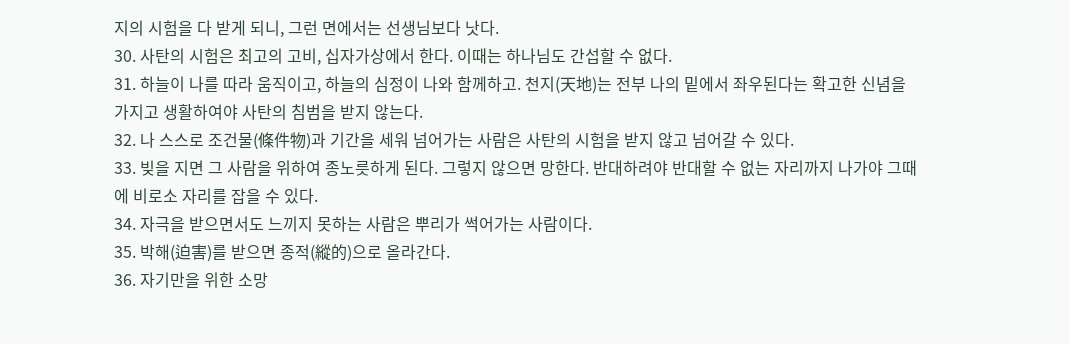지의 시험을 다 받게 되니, 그런 면에서는 선생님보다 낫다.
30. 사탄의 시험은 최고의 고비, 십자가상에서 한다. 이때는 하나님도 간섭할 수 없다.
31. 하늘이 나를 따라 움직이고, 하늘의 심정이 나와 함께하고. 천지(天地)는 전부 나의 밑에서 좌우된다는 확고한 신념을 가지고 생활하여야 사탄의 침범을 받지 않는다.
32. 나 스스로 조건물(條件物)과 기간을 세워 넘어가는 사람은 사탄의 시험을 받지 않고 넘어갈 수 있다.
33. 빚을 지면 그 사람을 위하여 종노릇하게 된다. 그렇지 않으면 망한다. 반대하려야 반대할 수 없는 자리까지 나가야 그때에 비로소 자리를 잡을 수 있다.
34. 자극을 받으면서도 느끼지 못하는 사람은 뿌리가 썩어가는 사람이다.
35. 박해(迫害)를 받으면 종적(縱的)으로 올라간다.
36. 자기만을 위한 소망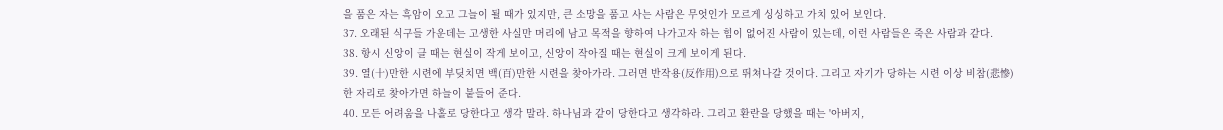을 품은 자는 흑암이 오고 그늘이 될 때가 있지만, 큰 소망을 품고 사는 사람은 무엇인가 모르게 싱싱하고 가치 있어 보인다.
37. 오래된 식구들 가운데는 고생한 사실만 머리에 남고 목적을 향하여 나가고자 하는 힘이 없어진 사람이 있는데, 이런 사람들은 죽은 사람과 같다.
38. 항시 신앙이 클 때는 현실이 작게 보이고, 신앙이 작아질 때는 현실이 크게 보이게 된다.
39. 열(十)만한 시련에 부딪치면 백(百)만한 시련을 찾아가라. 그러면 반작용(反作用)으로 뛰쳐나갈 것이다. 그리고 자기가 당하는 시련 이상 비참(悲慘)한 자리로 찾아가면 하늘이 붙들어 준다.
40. 모든 어려움을 나홀로 당한다고 생각 말라. 하나님과 같이 당한다고 생각하라. 그리고 환란을 당했을 때는 '아버지,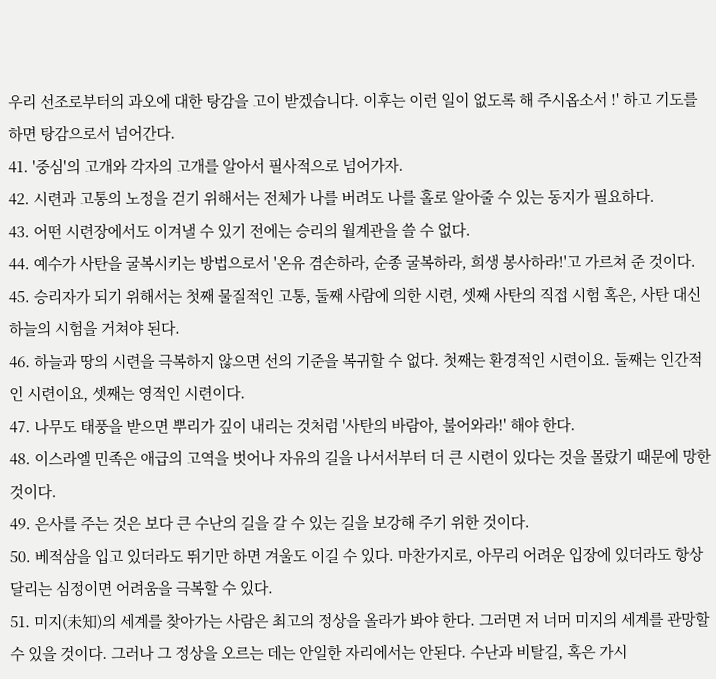우리 선조로부터의 과오에 대한 탕감을 고이 받겠습니다. 이후는 이런 일이 없도록 해 주시옵소서 !' 하고 기도를 하면 탕감으로서 넘어간다.
41. '중심'의 고개와 각자의 고개를 알아서 필사적으로 넘어가자.
42. 시련과 고통의 노정을 걷기 위해서는 전체가 나를 버려도 나를 홀로 알아줄 수 있는 동지가 필요하다.
43. 어떤 시련장에서도 이겨낼 수 있기 전에는 승리의 월계관을 쓸 수 없다.
44. 예수가 사탄을 굴복시키는 방법으로서 '온유 겸손하라, 순종 굴복하라, 희생 봉사하라!'고 가르쳐 준 것이다.
45. 승리자가 되기 위해서는 첫째 물질적인 고통, 둘째 사람에 의한 시련, 셋째 사탄의 직접 시험 혹은, 사탄 대신 하늘의 시험을 거쳐야 된다.
46. 하늘과 땅의 시련을 극복하지 않으면 선의 기준을 복귀할 수 없다. 첫째는 환경적인 시련이요. 둘째는 인간적인 시련이요, 셋째는 영적인 시련이다.
47. 나무도 태풍을 받으면 뿌리가 깊이 내리는 것처럼 '사탄의 바람아, 불어와라!' 해야 한다.
48. 이스라엘 민족은 애급의 고역을 벗어나 자유의 길을 나서서부터 더 큰 시련이 있다는 것을 몰랐기 때문에 망한 것이다.
49. 은사를 주는 것은 보다 큰 수난의 길을 갈 수 있는 길을 보강해 주기 위한 것이다.
50. 베적삼을 입고 있더라도 뛰기만 하면 겨울도 이길 수 있다. 마찬가지로, 아무리 어려운 입장에 있더라도 항상 달리는 심정이면 어려움을 극복할 수 있다.
51. 미지(未知)의 세계를 찾아가는 사람은 최고의 정상을 올라가 봐야 한다. 그러면 저 너머 미지의 세계를 관망할 수 있을 것이다. 그러나 그 정상을 오르는 데는 안일한 자리에서는 안된다. 수난과 비탈길, 혹은 가시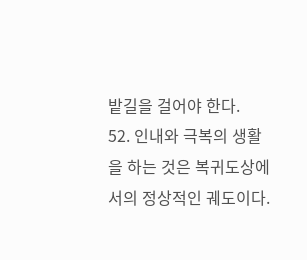밭길을 걸어야 한다.
52. 인내와 극복의 생활을 하는 것은 복귀도상에서의 정상적인 궤도이다.